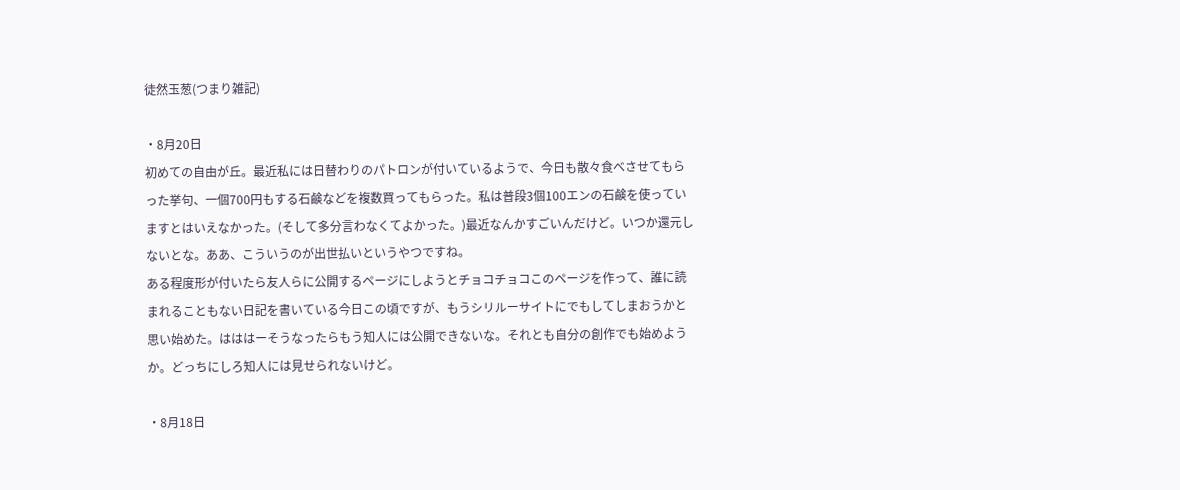徒然玉葱(つまり雑記)

・8月20日
初めての自由が丘。最近私には日替わりのパトロンが付いているようで、今日も散々食べさせてもらった挙句、一個700円もする石鹸などを複数買ってもらった。私は普段3個100エンの石鹸を使っていますとはいえなかった。(そして多分言わなくてよかった。)最近なんかすごいんだけど。いつか還元しないとな。ああ、こういうのが出世払いというやつですね。
ある程度形が付いたら友人らに公開するページにしようとチョコチョコこのページを作って、誰に読まれることもない日記を書いている今日この頃ですが、もうシリルーサイトにでもしてしまおうかと思い始めた。はははーそうなったらもう知人には公開できないな。それとも自分の創作でも始めようか。どっちにしろ知人には見せられないけど。

・8月18日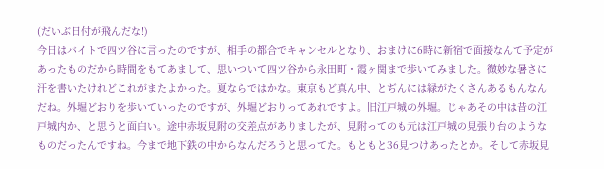(だいぶ日付が飛んだな!)
今日はバイトで四ツ谷に言ったのですが、相手の都合でキャンセルとなり、おまけに6時に新宿で面接なんて予定があったものだから時間をもてあまして、思いついて四ツ谷から永田町・霞ヶ関まで歩いてみました。微妙な暑さに汗を書いたけれどこれがまたよかった。夏ならではかな。東京もど真ん中、とぢんには緑がたくさんあるもんなんだね。外堀どおりを歩いていったのですが、外堀どおりってあれですよ。旧江戸城の外堀。じゃあその中は昔の江戸城内か、と思うと面白い。途中赤坂見附の交差点がありましたが、見附ってのも元は江戸城の見張り台のようなものだったんですね。今まで地下鉄の中からなんだろうと思ってた。もともと36見つけあったとか。そして赤坂見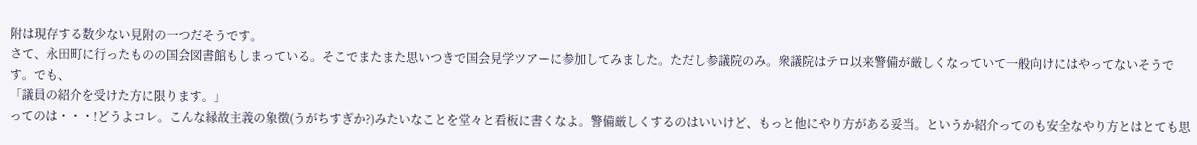附は現存する数少ない見附の一つだそうです。
さて、永田町に行ったものの国会図書館もしまっている。そこでまたまた思いつきで国会見学ツアーに参加してみました。ただし参議院のみ。衆議院はテロ以来警備が厳しくなっていて一般向けにはやってないそうです。でも、
「議員の紹介を受けた方に限ります。」
ってのは・・・!どうよコレ。こんな縁故主義の象徴(うがちすぎか?)みたいなことを堂々と看板に書くなよ。警備厳しくするのはいいけど、もっと他にやり方がある妥当。というか紹介ってのも安全なやり方とはとても思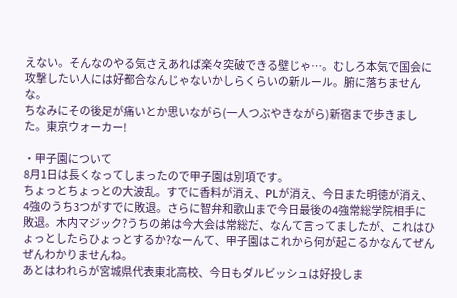えない。そんなのやる気さえあれば楽々突破できる壁じゃ…。むしろ本気で国会に攻撃したい人には好都合なんじゃないかしらくらいの新ルール。腑に落ちませんな。
ちなみにその後足が痛いとか思いながら(一人つぶやきながら)新宿まで歩きました。東京ウォーカー!

・甲子園について
8月1日は長くなってしまったので甲子園は別項です。
ちょっとちょっとの大波乱。すでに香料が消え、PLが消え、今日また明徳が消え、4強のうち3つがすでに敗退。さらに智弁和歌山まで今日最後の4強常総学院相手に敗退。木内マジック?うちの弟は今大会は常総だ、なんて言ってましたが、これはひょっとしたらひょっとするか?なーんて、甲子園はこれから何が起こるかなんてぜんぜんわかりませんね。
あとはわれらが宮城県代表東北高校、今日もダルビッシュは好投しま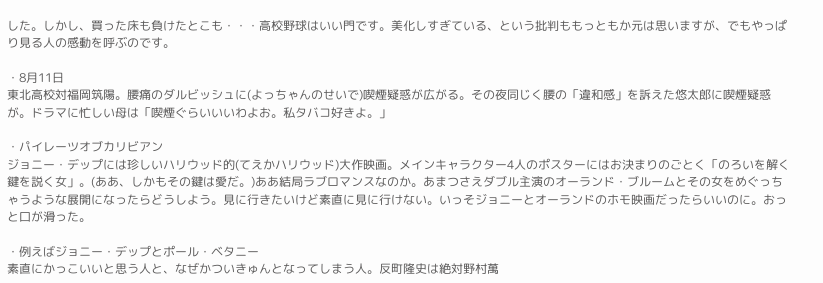した。しかし、買った床も負けたとこも・・・高校野球はいい門です。美化しすぎている、という批判ももっともか元は思いますが、でもやっぱり見る人の感動を呼ぶのです。

・8月11日
東北高校対福岡筑陽。腰痛のダルビッシュに(よっちゃんのせいで)喫煙疑惑が広がる。その夜同じく腰の「違和感」を訴えた悠太郎に喫煙疑惑が。ドラマに忙しい母は「喫煙ぐらいいいわよお。私タバコ好きよ。」

・パイレーツオブカリビアン
ジョニー・デップには珍しいハリウッド的(てえかハリウッド)大作映画。メインキャラクター4人のポスターにはお決まりのごとく「のろいを解く鍵を説く女」。(ああ、しかもその鍵は愛だ。)ああ結局ラブロマンスなのか。あまつさえダブル主演のオーランド・ブルームとその女をめぐっちゃうような展開になったらどうしよう。見に行きたいけど素直に見に行けない。いっそジョニーとオーランドのホモ映画だったらいいのに。おっと口が滑った。

・例えばジョニー・デップとポール・ベタニー
素直にかっこいいと思う人と、なぜかついきゅんとなってしまう人。反町隆史は絶対野村萬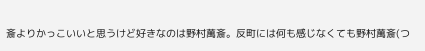斎よりかっこいいと思うけど好きなのは野村萬斎。反町には何も感じなくても野村萬斎(つ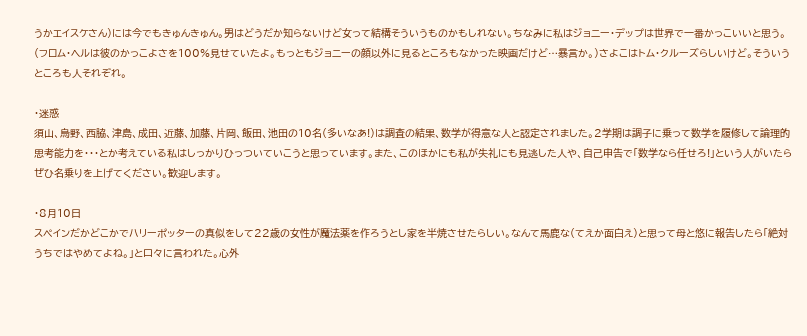うかエイスケさん)には今でもきゅんきゅん。男はどうだか知らないけど女って結構そういうものかもしれない。ちなみに私はジョニー・デップは世界で一番かっこいいと思う。(フロム・ヘルは彼のかっこよさを100%見せていたよ。もっともジョニーの顔以外に見るところもなかった映画だけど…暴言か。)さよこはトム・クルーズらしいけど。そういうところも人それぞれ。

・迷惑
須山、烏野、西脇、津島、成田、近藤、加藤、片岡、飯田、池田の10名(多いなあ!)は調査の結果、数学が得意な人と認定されました。2学期は調子に乗って数学を履修して論理的思考能力を・・・とか考えている私はしっかりひっついていこうと思っています。また、このほかにも私が失礼にも見逃した人や、自己申告で「数学なら任せろ!」という人がいたらぜひ名乗りを上げてください。歓迎します。

・8月10日
スペインだかどこかでハリーポッターの真似をして22歳の女性が魔法薬を作ろうとし家を半焼させたらしい。なんて馬鹿な(てえか面白え)と思って母と悠に報告したら「絶対うちではやめてよね。」と口々に言われた。心外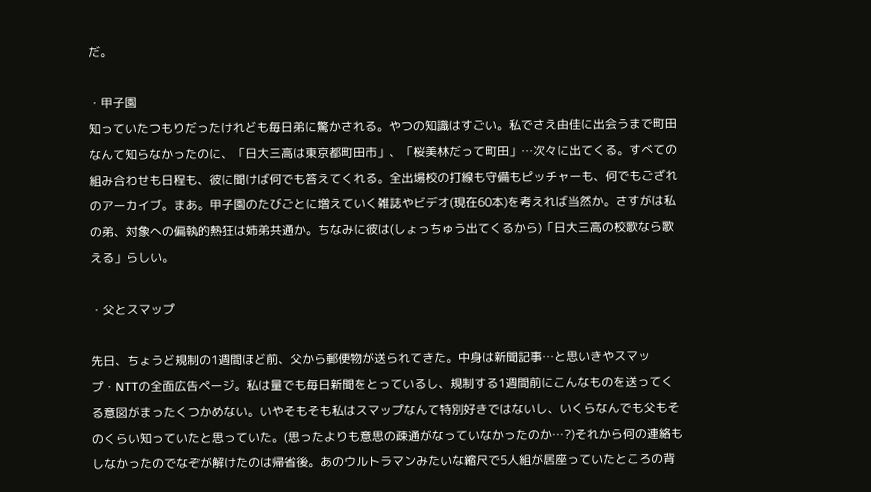だ。

・甲子園
知っていたつもりだったけれども毎日弟に驚かされる。やつの知識はすごい。私でさえ由佳に出会うまで町田なんて知らなかったのに、「日大三高は東京都町田市」、「桜美林だって町田」…次々に出てくる。すべての組み合わせも日程も、彼に聞けば何でも答えてくれる。全出場校の打線も守備もピッチャーも、何でもござれのアーカイブ。まあ。甲子園のたびごとに増えていく雑誌やビデオ(現在60本)を考えれば当然か。さすがは私の弟、対象への偏執的熱狂は姉弟共通か。ちなみに彼は(しょっちゅう出てくるから)「日大三高の校歌なら歌える」らしい。

・父とスマップ

先日、ちょうど規制の1週間ほど前、父から郵便物が送られてきた。中身は新聞記事…と思いきやスマップ・NTTの全面広告ページ。私は量でも毎日新聞をとっているし、規制する1週間前にこんなものを送ってくる意図がまったくつかめない。いやそもそも私はスマップなんて特別好きではないし、いくらなんでも父もそのくらい知っていたと思っていた。(思ったよりも意思の疎通がなっていなかったのか…?)それから何の連絡もしなかったのでなぞが解けたのは帰省後。あのウルトラマンみたいな縮尺で5人組が居座っていたところの背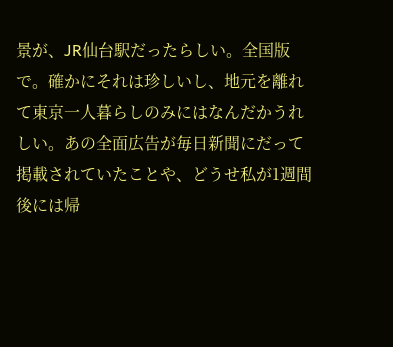景が、JR仙台駅だったらしい。全国版で。確かにそれは珍しいし、地元を離れて東京一人暮らしのみにはなんだかうれしい。あの全面広告が毎日新聞にだって掲載されていたことや、どうせ私が1週間後には帰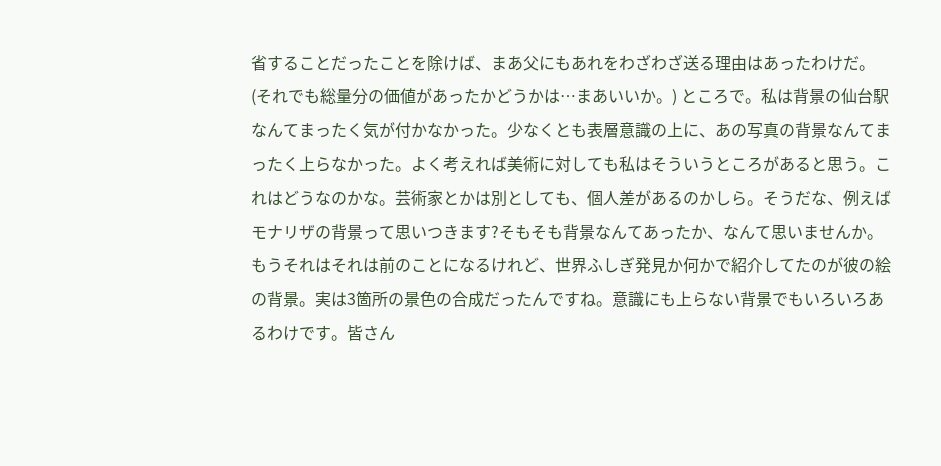省することだったことを除けば、まあ父にもあれをわざわざ送る理由はあったわけだ。(それでも総量分の価値があったかどうかは…まあいいか。) ところで。私は背景の仙台駅なんてまったく気が付かなかった。少なくとも表層意識の上に、あの写真の背景なんてまったく上らなかった。よく考えれば美術に対しても私はそういうところがあると思う。これはどうなのかな。芸術家とかは別としても、個人差があるのかしら。そうだな、例えばモナリザの背景って思いつきます?そもそも背景なんてあったか、なんて思いませんか。もうそれはそれは前のことになるけれど、世界ふしぎ発見か何かで紹介してたのが彼の絵の背景。実は3箇所の景色の合成だったんですね。意識にも上らない背景でもいろいろあるわけです。皆さん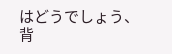はどうでしょう、背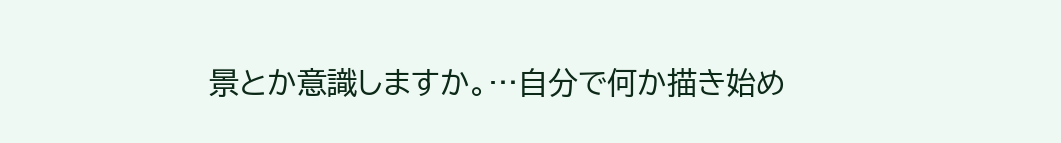景とか意識しますか。…自分で何か描き始め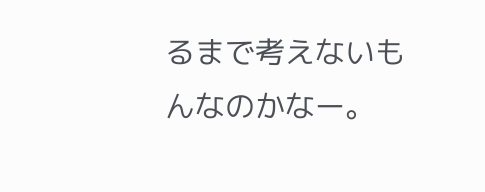るまで考えないもんなのかなー。